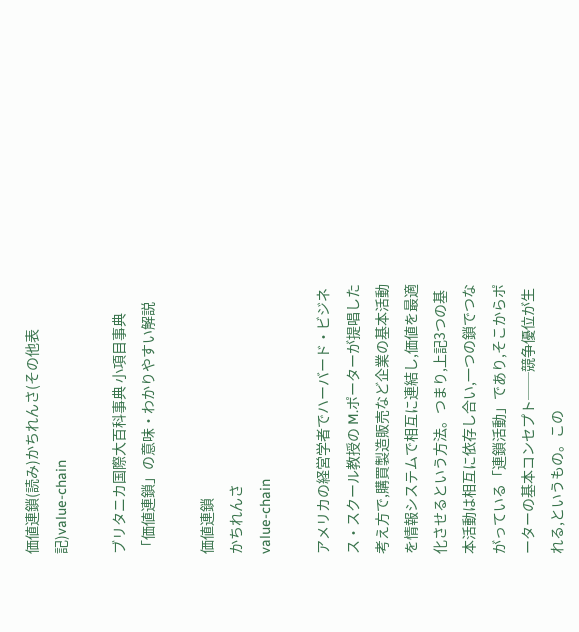価値連鎖(読み)かちれんさ(その他表記)value-chain

ブリタニカ国際大百科事典 小項目事典 「価値連鎖」の意味・わかりやすい解説

価値連鎖
かちれんさ
value-chain

アメリカの経営学者でハーバード・ビジネス・スクール教授の M.ポーターが提唱した考え方で,購買製造販売など企業の基本活動を情報システムで相互に連結し,価値を最適化させるという方法。つまり,上記3つの基本活動は相互に依存し合い,一つの鎖でつながっている「連鎖活動」であり,そこからポーターの基本コンセプト──競争優位が生れる,というもの。この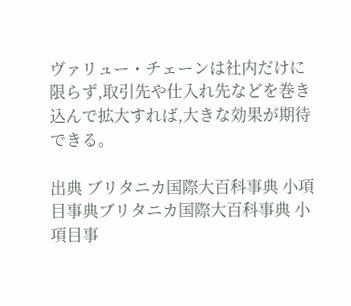ヴァリュー・チェーンは社内だけに限らず,取引先や仕入れ先などを巻き込んで拡大すれば,大きな効果が期待できる。

出典 ブリタニカ国際大百科事典 小項目事典ブリタニカ国際大百科事典 小項目事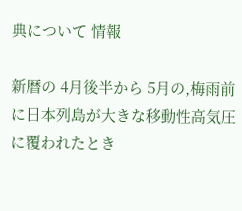典について 情報

新暦の 4月後半から 5月の,梅雨前に日本列島が大きな移動性高気圧に覆われたとき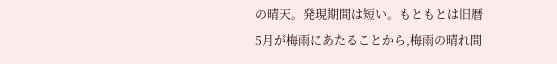の晴天。発現期間は短い。もともとは旧暦 5月が梅雨にあたることから,梅雨の晴れ間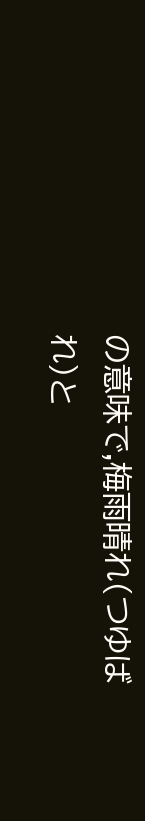の意味で,梅雨晴れ(つゆばれ)と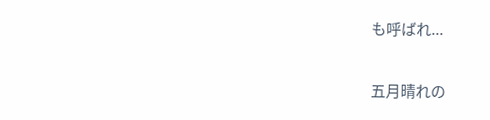も呼ばれ...

五月晴れの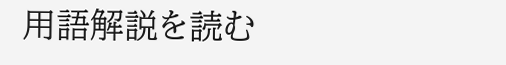用語解説を読む